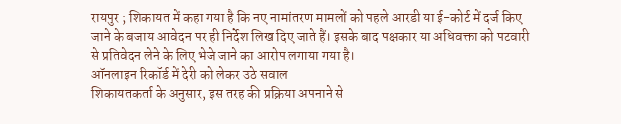रायपुर ; शिकायत में कहा गया है कि नए नामांतरण मामलों को पहले आरडी या ई-कोर्ट में दर्ज किए जाने के बजाय आवेदन पर ही निर्देश लिख दिए जाते हैं। इसके बाद पक्षकार या अधिवक्ता को पटवारी से प्रतिवेदन लेने के लिए भेजे जाने का आरोप लगाया गया है।
ऑनलाइन रिकॉर्ड में देरी को लेकर उठे सवाल
शिकायतकर्ता के अनुसार, इस तरह की प्रक्रिया अपनाने से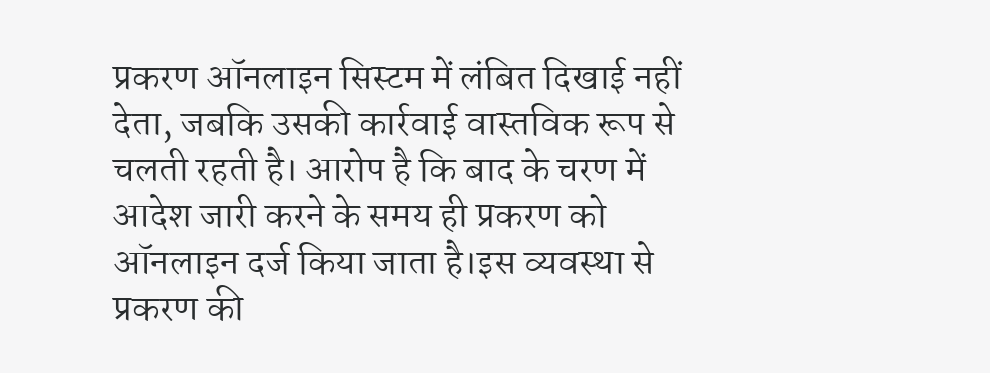प्रकरण ऑनलाइन सिस्टम में लंबित दिखाई नहीं देता, जबकि उसकी कार्रवाई वास्तविक रूप से चलती रहती है। आरोप है कि बाद के चरण में आदेश जारी करने के समय ही प्रकरण को ऑनलाइन दर्ज किया जाता है।इस व्यवस्था से प्रकरण की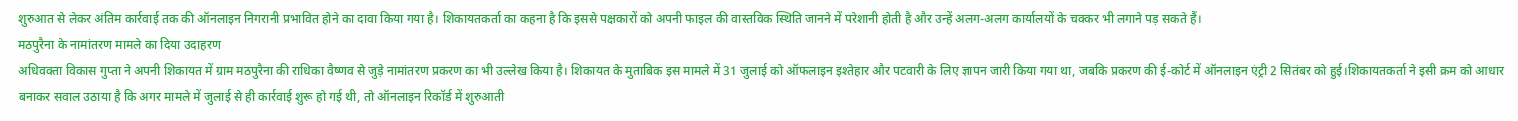शुरुआत से लेकर अंतिम कार्रवाई तक की ऑनलाइन निगरानी प्रभावित होने का दावा किया गया है। शिकायतकर्ता का कहना है कि इससे पक्षकारों को अपनी फाइल की वास्तविक स्थिति जानने में परेशानी होती है और उन्हें अलग-अलग कार्यालयों के चक्कर भी लगाने पड़ सकते हैं।
मठपुरैना के नामांतरण मामले का दिया उदाहरण
अधिवक्ता विकास गुप्ता ने अपनी शिकायत में ग्राम मठपुरैना की राधिका वैष्णव से जुड़े नामांतरण प्रकरण का भी उल्लेख किया है। शिकायत के मुताबिक इस मामले में 31 जुलाई को ऑफलाइन इश्तेहार और पटवारी के लिए ज्ञापन जारी किया गया था, जबकि प्रकरण की ई-कोर्ट में ऑनलाइन एंट्री 2 सितंबर को हुई।शिकायतकर्ता ने इसी क्रम को आधार बनाकर सवाल उठाया है कि अगर मामले में जुलाई से ही कार्रवाई शुरू हो गई थी, तो ऑनलाइन रिकॉर्ड में शुरुआती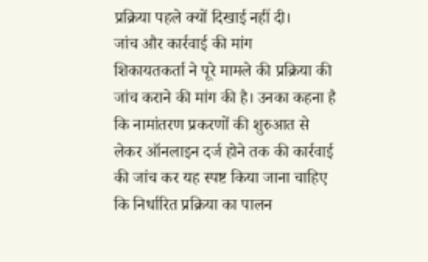प्रक्रिया पहले क्यों दिखाई नहीं दी।
जांच और कार्रवाई की मांग
शिकायतकर्ता ने पूरे मामले की प्रक्रिया की जांच कराने की मांग की है। उनका कहना है कि नामांतरण प्रकरणों की शुरुआत से लेकर ऑनलाइन दर्ज होने तक की कार्रवाई की जांच कर यह स्पष्ट किया जाना चाहिए कि निर्धारित प्रक्रिया का पालन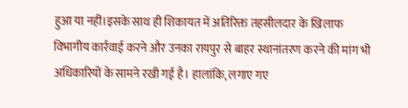हुआ या नहीं।इसके साथ ही शिकायत में अतिरिक्त तहसीलदार के खिलाफ विभागीय कार्रवाई करने और उनका रायपुर से बाहर स्थानांतरण करने की मांग भी अधिकारियों के सामने रखी गई है। हालांकि, लगाए गए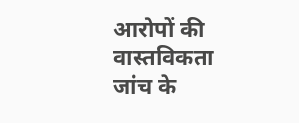आरोपों की वास्तविकता जांच के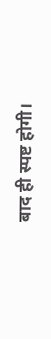बाद ही स्पष्ट होगी।